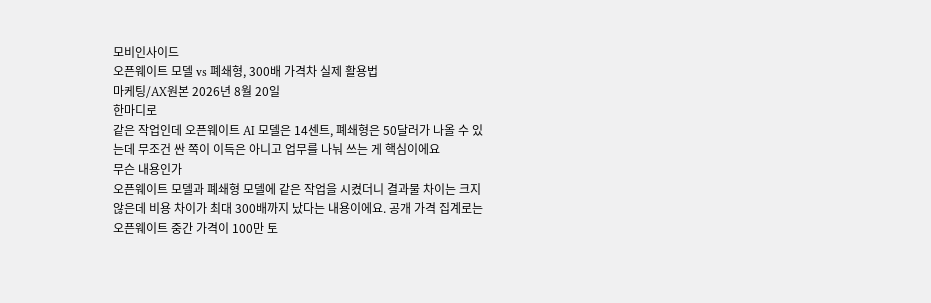모비인사이드
오픈웨이트 모델 vs 폐쇄형, 300배 가격차 실제 활용법
마케팅/AX원본 2026년 8월 20일
한마디로
같은 작업인데 오픈웨이트 AI 모델은 14센트, 폐쇄형은 50달러가 나올 수 있는데 무조건 싼 쪽이 이득은 아니고 업무를 나눠 쓰는 게 핵심이에요
무슨 내용인가
오픈웨이트 모델과 폐쇄형 모델에 같은 작업을 시켰더니 결과물 차이는 크지 않은데 비용 차이가 최대 300배까지 났다는 내용이에요. 공개 가격 집계로는 오픈웨이트 중간 가격이 100만 토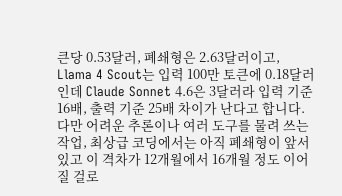큰당 0.53달러, 폐쇄형은 2.63달러이고, Llama 4 Scout는 입력 100만 토큰에 0.18달러인데 Claude Sonnet 4.6은 3달러라 입력 기준 16배, 출력 기준 25배 차이가 난다고 합니다. 다만 어려운 추론이나 여러 도구를 물려 쓰는 작업, 최상급 코딩에서는 아직 폐쇄형이 앞서 있고 이 격차가 12개월에서 16개월 정도 이어질 걸로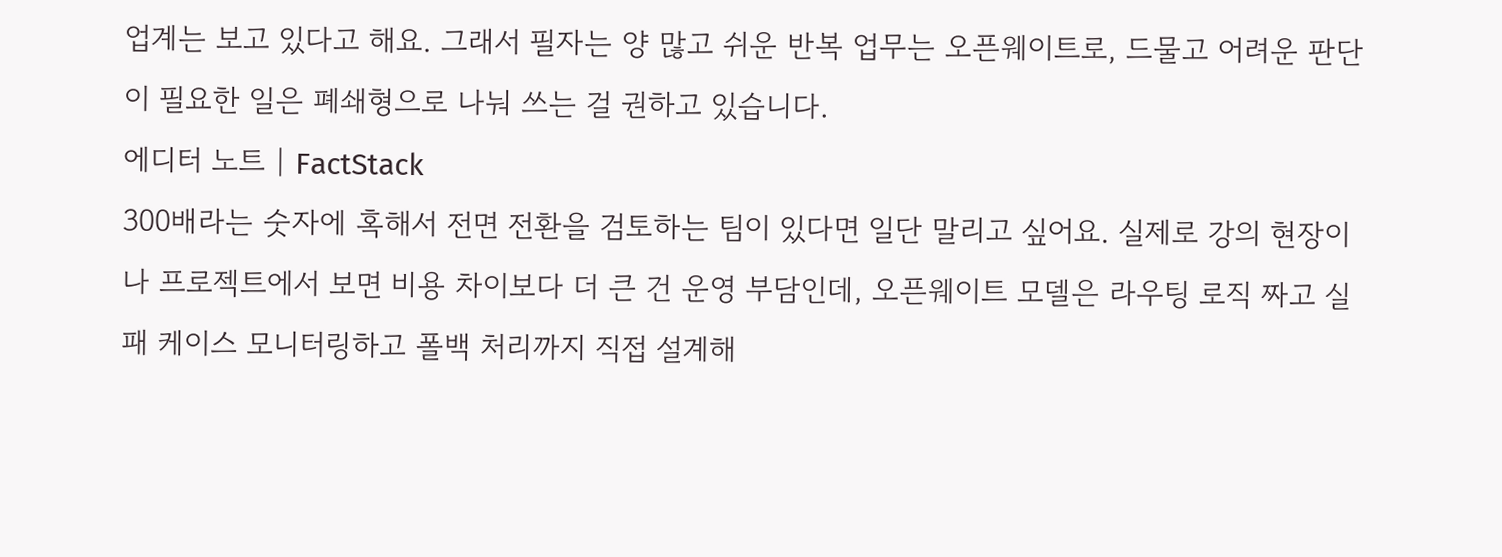업계는 보고 있다고 해요. 그래서 필자는 양 많고 쉬운 반복 업무는 오픈웨이트로, 드물고 어려운 판단이 필요한 일은 폐쇄형으로 나눠 쓰는 걸 권하고 있습니다.
에디터 노트 | FactStack
300배라는 숫자에 혹해서 전면 전환을 검토하는 팀이 있다면 일단 말리고 싶어요. 실제로 강의 현장이나 프로젝트에서 보면 비용 차이보다 더 큰 건 운영 부담인데, 오픈웨이트 모델은 라우팅 로직 짜고 실패 케이스 모니터링하고 폴백 처리까지 직접 설계해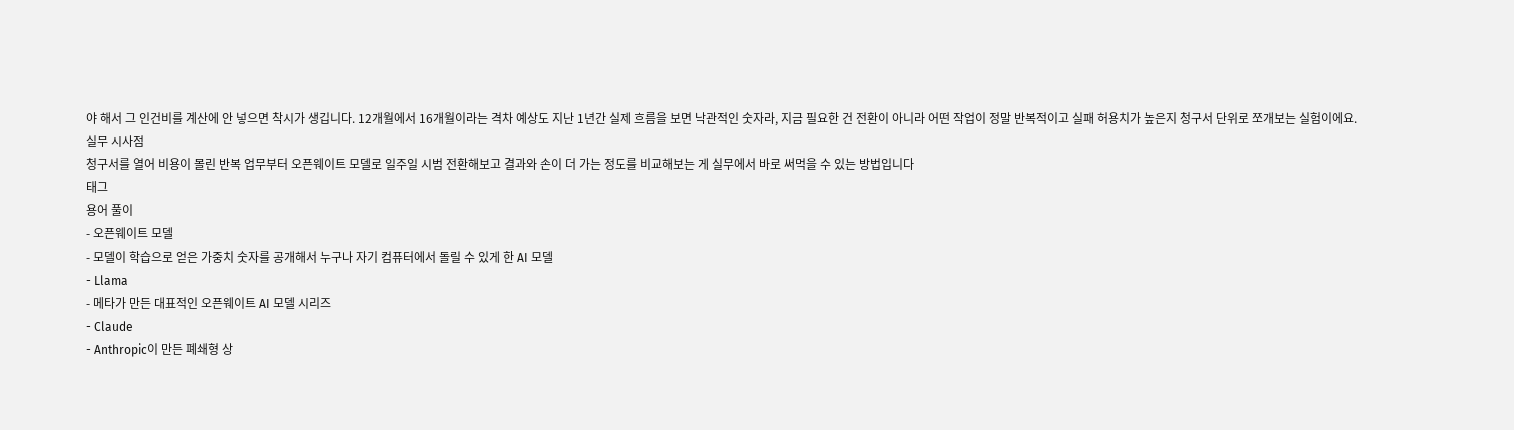야 해서 그 인건비를 계산에 안 넣으면 착시가 생깁니다. 12개월에서 16개월이라는 격차 예상도 지난 1년간 실제 흐름을 보면 낙관적인 숫자라, 지금 필요한 건 전환이 아니라 어떤 작업이 정말 반복적이고 실패 허용치가 높은지 청구서 단위로 쪼개보는 실험이에요.
실무 시사점
청구서를 열어 비용이 몰린 반복 업무부터 오픈웨이트 모델로 일주일 시범 전환해보고 결과와 손이 더 가는 정도를 비교해보는 게 실무에서 바로 써먹을 수 있는 방법입니다
태그
용어 풀이
- 오픈웨이트 모델
- 모델이 학습으로 얻은 가중치 숫자를 공개해서 누구나 자기 컴퓨터에서 돌릴 수 있게 한 AI 모델
- Llama
- 메타가 만든 대표적인 오픈웨이트 AI 모델 시리즈
- Claude
- Anthropic이 만든 폐쇄형 상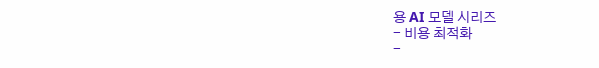용 AI 모델 시리즈
- 비용 최적화
-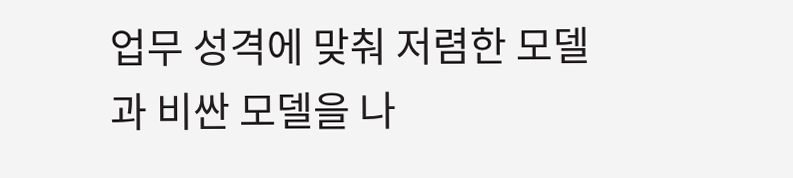업무 성격에 맞춰 저렴한 모델과 비싼 모델을 나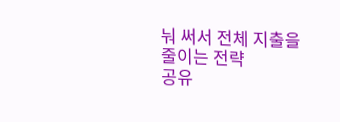눠 써서 전체 지출을 줄이는 전략
공유